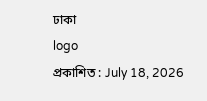ঢাকা
logo
প্রকাশিত : July 18, 2026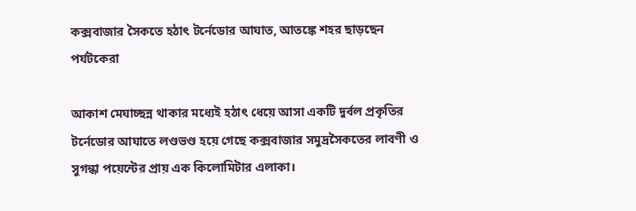কক্সবাজার সৈকতে হঠাৎ টর্নেডোর আঘাত, আতঙ্কে শহর ছাড়ছেন পর্যটকেরা

আকাশ মেঘাচ্ছন্ন থাকার মধ্যেই হঠাৎ ধেয়ে আসা একটি দুর্বল প্রকৃতির টর্নেডোর আঘাতে লণ্ডভণ্ড হয়ে গেছে কক্সবাজার সমুদ্রসৈকতের লাবণী ও সুগন্ধা পয়েন্টের প্রায় এক কিলোমিটার এলাকা।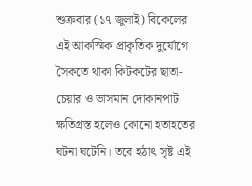শুক্রবার (১৭ জুলাই) বিকেলের এই আকস্মিক প্রাকৃতিক দুর্যোগে সৈকতে থাকা কিটকটের ছাতা-চেয়ার ও ভাসমান দোকানপাট ক্ষতিগ্রস্ত হলেও কোনো হতাহতের ঘটনা ঘটেনি। তবে হঠাৎ সৃষ্ট এই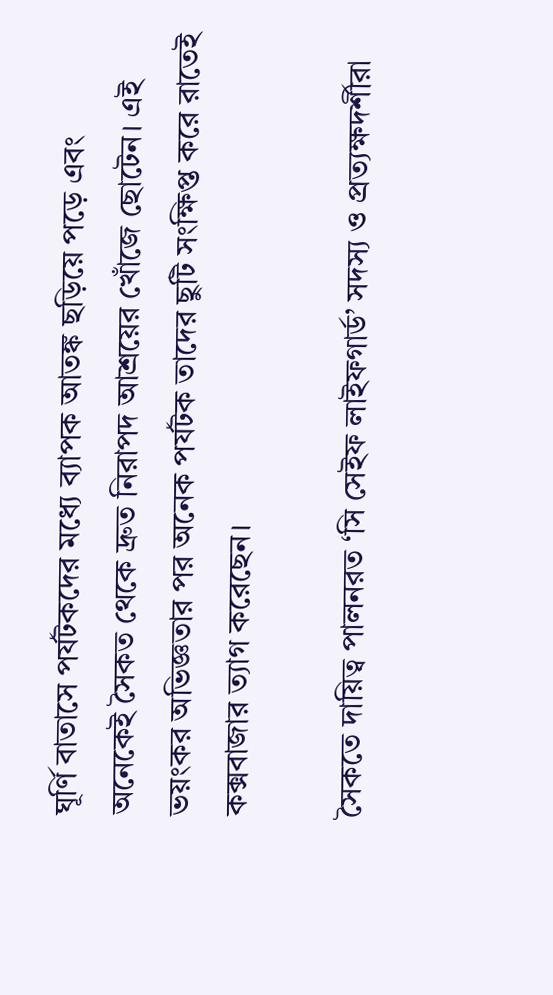ঘূর্ণি বাতাসে পর্যটকদের মধ্যে ব্যাপক আতঙ্ক ছড়িয়ে পড়ে এবং অনেকেই সৈকত থেকে দ্রুত নিরাপদ আশ্রয়ের খোঁজে ছোটেন। এই ভয়ংকর অভিজ্ঞতার পর অনেক পর্যটক তাদের ছুটি সংক্ষিপ্ত করে রাতেই কক্সবাজার ত্যাগ করেছেন।

সৈকতে দায়িত্ব পালনরত ‘সি সেইফ লাইফগার্ড’ সদস্য ও প্রত্যক্ষদর্শীরা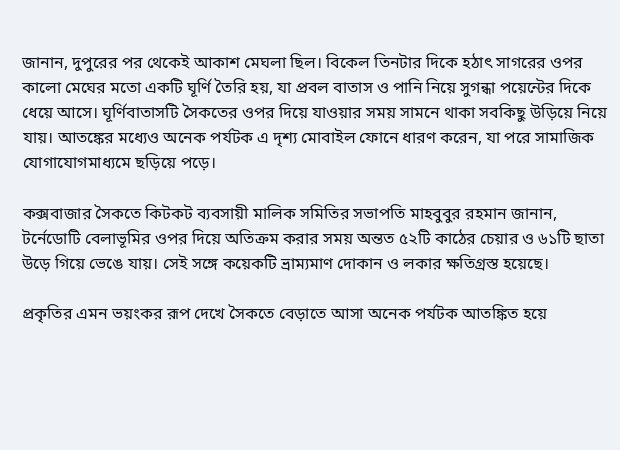জানান, দুপুরের পর থেকেই আকাশ মেঘলা ছিল। বিকেল তিনটার দিকে হঠাৎ সাগরের ওপর কালো মেঘের মতো একটি ঘূর্ণি তৈরি হয়, যা প্রবল বাতাস ও পানি নিয়ে সুগন্ধা পয়েন্টের দিকে ধেয়ে আসে। ঘূর্ণিবাতাসটি সৈকতের ওপর দিয়ে যাওয়ার সময় সামনে থাকা সবকিছু উড়িয়ে নিয়ে যায়। আতঙ্কের মধ্যেও অনেক পর্যটক এ দৃশ্য মোবাইল ফোনে ধারণ করেন, যা পরে সামাজিক যোগাযোগমাধ্যমে ছড়িয়ে পড়ে।

কক্সবাজার সৈকতে কিটকট ব্যবসায়ী মালিক সমিতির সভাপতি মাহবুবুর রহমান জানান, টর্নেডোটি বেলাভূমির ওপর দিয়ে অতিক্রম করার সময় অন্তত ৫২টি কাঠের চেয়ার ও ৬১টি ছাতা উড়ে গিয়ে ভেঙে যায়। সেই সঙ্গে কয়েকটি ভ্রাম্যমাণ দোকান ও লকার ক্ষতিগ্রস্ত হয়েছে।

প্রকৃতির এমন ভয়ংকর রূপ দেখে সৈকতে বেড়াতে আসা অনেক পর্যটক আতঙ্কিত হয়ে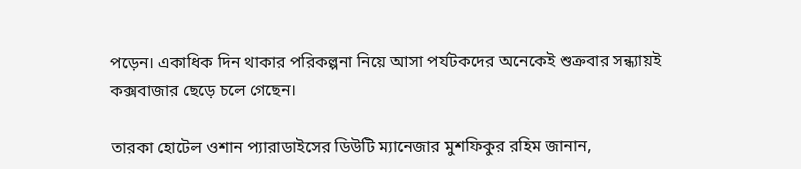পড়েন। একাধিক দিন থাকার পরিকল্পনা নিয়ে আসা পর্যটকদের অনেকেই শুক্রবার সন্ধ্যায়ই কক্সবাজার ছেড়ে চলে গেছেন।

তারকা হোটেল ওশান প্যারাডাইসের ডিউটি ম্যানেজার মুশফিকুর রহিম জানান,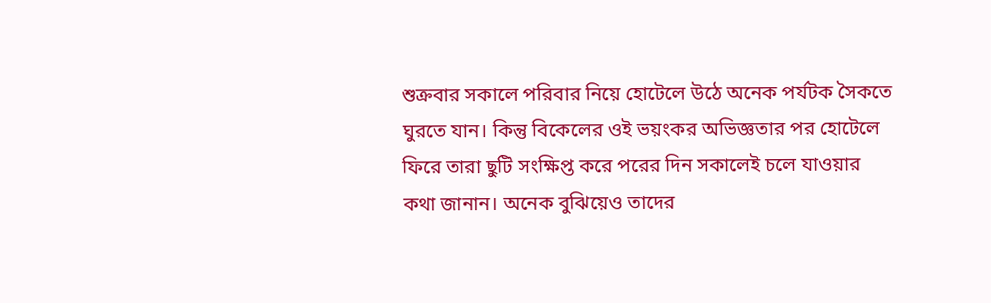শুক্রবার সকালে পরিবার নিয়ে হোটেলে উঠে অনেক পর্যটক সৈকতে ঘুরতে যান। কিন্তু বিকেলের ওই ভয়ংকর অভিজ্ঞতার পর হোটেলে ফিরে তারা ছুটি সংক্ষিপ্ত করে পরের দিন সকালেই চলে যাওয়ার কথা জানান। অনেক বুঝিয়েও তাদের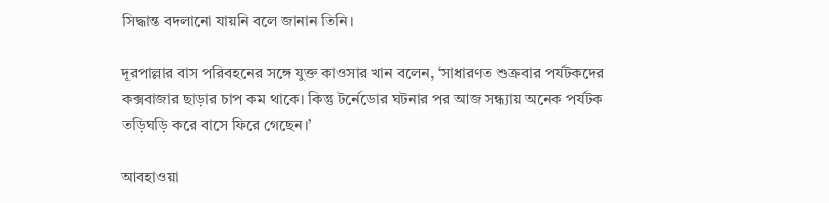সিদ্ধান্ত বদলানো যায়নি বলে জানান তিনি।

দূরপাল্লার বাস পরিবহনের সঙ্গে যুক্ত কাওসার খান বলেন, ‘সাধারণত শুক্রবার পর্যটকদের কক্সবাজার ছাড়ার চাপ কম থাকে। কিন্তু টর্নেডোর ঘটনার পর আজ সন্ধ্যায় অনেক পর্যটক তড়িঘড়ি করে বাসে ফিরে গেছেন।’

আবহাওয়া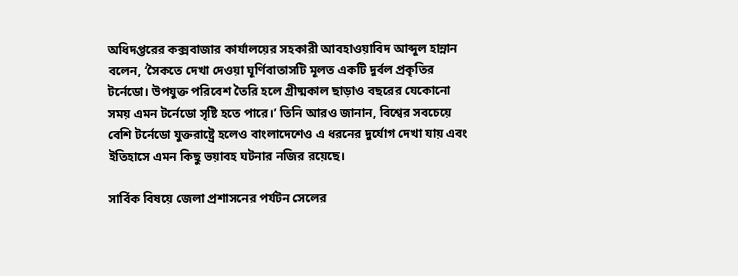অধিদপ্তরের কক্সবাজার কার্যালয়ের সহকারী আবহাওয়াবিদ আব্দুল হান্নান বলেন, ‘সৈকতে দেখা দেওয়া ঘূর্ণিবাতাসটি মূলত একটি দুর্বল প্রকৃতির টর্নেডো। উপযুক্ত পরিবেশ তৈরি হলে গ্রীষ্মকাল ছাড়াও বছরের যেকোনো সময় এমন টর্নেডো সৃষ্টি হতে পারে।’ তিনি আরও জানান, বিশ্বের সবচেয়ে বেশি টর্নেডো যুক্তরাষ্ট্রে হলেও বাংলাদেশেও এ ধরনের দুর্যোগ দেখা যায় এবং ইতিহাসে এমন কিছু ভয়াবহ ঘটনার নজির রয়েছে।

সার্বিক বিষয়ে জেলা প্রশাসনের পর্যটন সেলের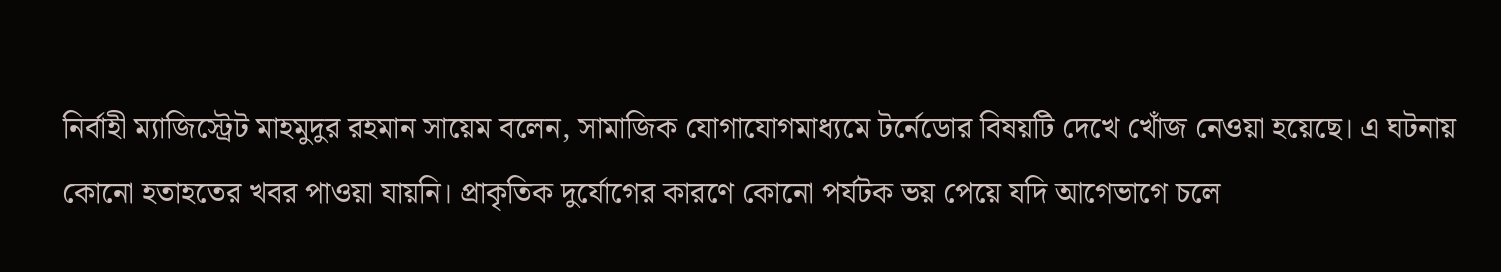নির্বাহী ম্যাজিস্ট্রেট মাহমুদুর রহমান সায়েম বলেন, সামাজিক যোগাযোগমাধ্যমে টর্নেডোর বিষয়টি দেখে খোঁজ নেওয়া হয়েছে। এ ঘটনায় কোনো হতাহতের খবর পাওয়া যায়নি। প্রাকৃতিক দুর্যোগের কারণে কোনো পর্যটক ভয় পেয়ে যদি আগেভাগে চলে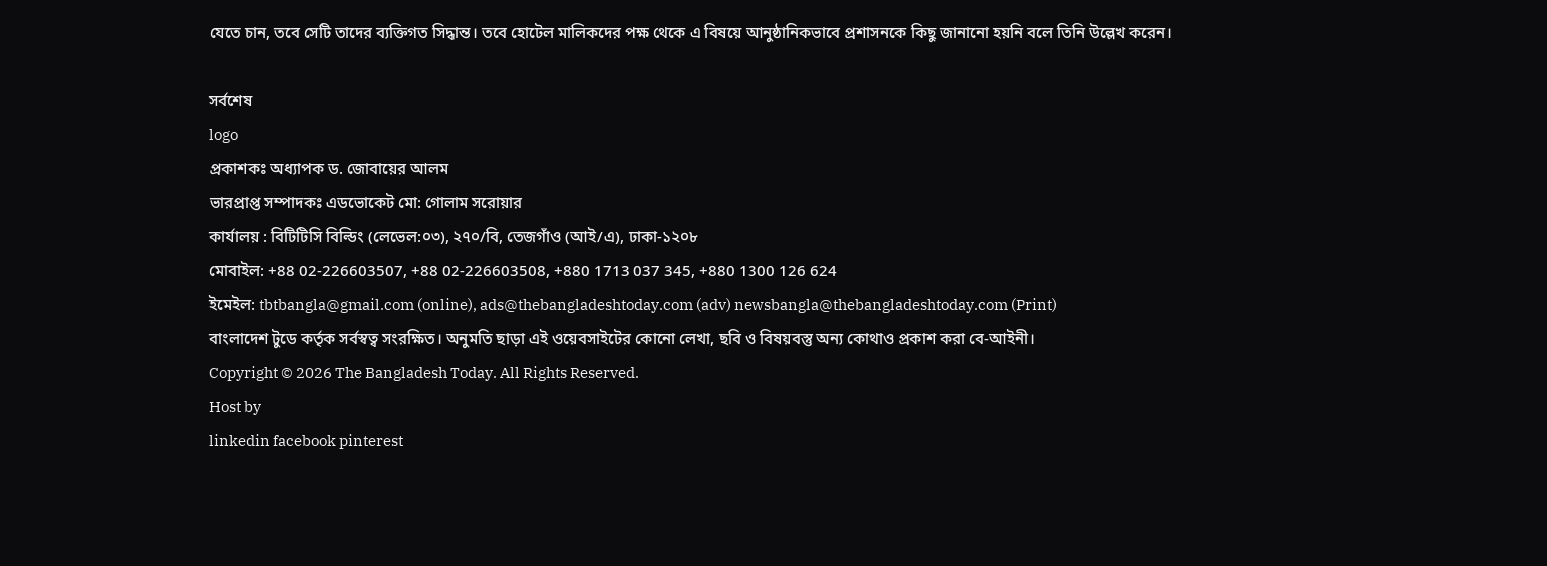যেতে চান, তবে সেটি তাদের ব্যক্তিগত সিদ্ধান্ত। তবে হোটেল মালিকদের পক্ষ থেকে এ বিষয়ে আনুষ্ঠানিকভাবে প্রশাসনকে কিছু জানানো হয়নি বলে তিনি উল্লেখ করেন।

সর্বশেষ
logo
প্রকাশকঃ অধ্যাপক ড. জোবায়ের আলম
ভারপ্রাপ্ত সম্পাদকঃ এডভোকেট মো: গোলাম সরোয়ার
কার্যালয় : বিটিটিসি বিল্ডিং (লেভেল:০৩), ২৭০/বি, তেজগাঁও (আই/এ), ঢাকা-১২০৮
মোবাইল: +88 02-226603507, +88 02-226603508, +880 1713 037 345, +880 1300 126 624
ইমেইল: tbtbangla@gmail.com (online), ads@thebangladeshtoday.com (adv) newsbangla@thebangladeshtoday.com (Print)
বাংলাদেশ টুডে কর্তৃক সর্বস্বত্ব সংরক্ষিত। অনুমতি ছাড়া এই ওয়েবসাইটের কোনো লেখা, ছবি ও বিষয়বস্তু অন্য কোথাও প্রকাশ করা বে-আইনী।
Copyright © 2026 The Bangladesh Today. All Rights Reserved.
Host by
linkedin facebook pinterest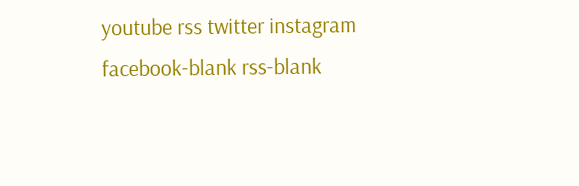youtube rss twitter instagram facebook-blank rss-blank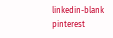linkedin-blank pinterest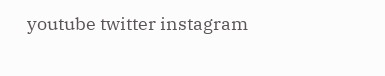youtube twitter instagram